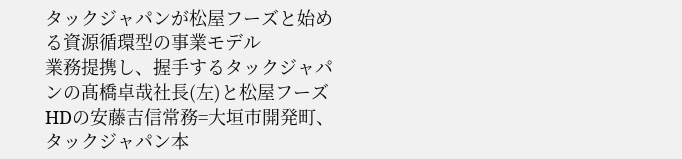タックジャパンが松屋フーズと始める資源循環型の事業モデル
業務提携し、握手するタックジャパンの髙橋卓哉社長(左)と松屋フーズHDの安藤吉信常務=大垣市開発町、タックジャパン本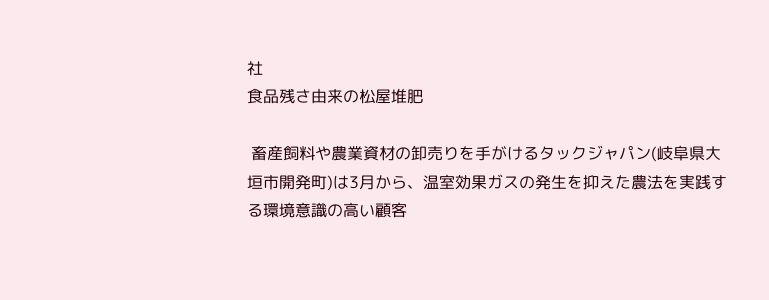社
食品残さ由来の松屋堆肥

 畜産飼料や農業資材の卸売りを手がけるタックジャパン(岐阜県大垣市開発町)は3月から、温室効果ガスの発生を抑えた農法を実践する環境意識の高い顧客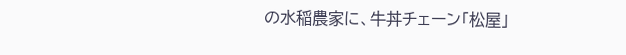の水稲農家に、牛丼チェーン「松屋」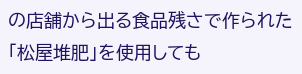の店舗から出る食品残さで作られた「松屋堆肥」を使用しても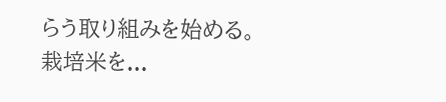らう取り組みを始める。栽培米を...